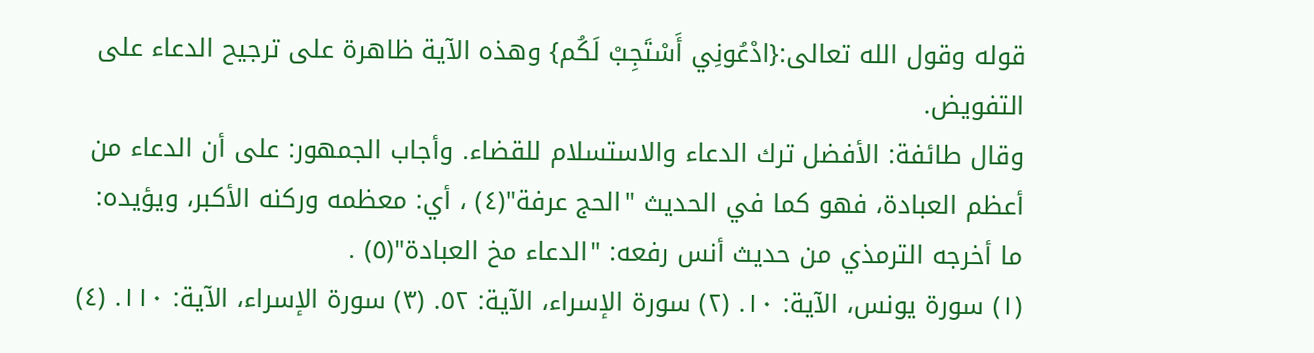قوله وقول الله تعالى:{ادْعُونِي أَسْتَجِبْ لَكُم} وهذه الآية ظاهرة على ترجيح الدعاء على التفويض.
وقال طائفة: الأفضل ترك الدعاء والاستسلام للقضاء. وأجاب الجمهور: على أن الدعاء من أعظم العبادة، فهو كما في الحديث "الحج عرفة"(٤) ، أي: معظمه وركنه الأكبر، ويؤيده: ما أخرجه الترمذي من حديث أنس رفعه: "الدعاء مخ العبادة"(٥) .
(١) سورة يونس، الآية: ١٠. (٢) سورة الإسراء، الآية: ٥٢. (٣) سورة الإسراء، الآية: ١١٠. (٤)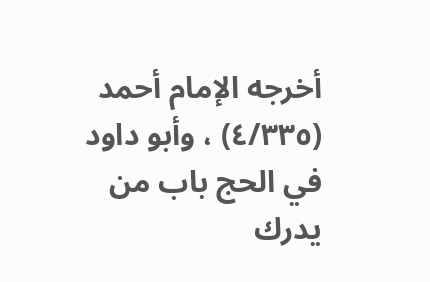أخرجه الإمام أحمد (٤/٣٣٥) ، وأبو داود في الحج باب من يدرك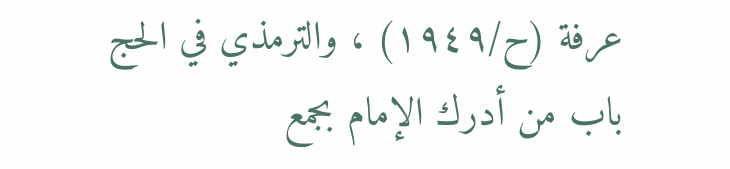عرفة (ح/١٩٤٩) ، والترمذي في الحج باب من أدرك الإمام بجمع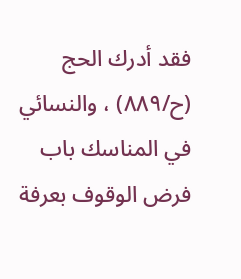فقد أدرك الحج (ح/٨٨٩) ، والنسائي في المناسك باب فرض الوقوف بعرفة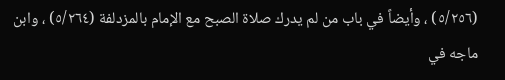(٥/٢٥٦) ، وأيضاً في باب من لم يدرك صلاة الصبح مع الإمام بالمزدلفة (٥/٢٦٤) ، وابن ماجه في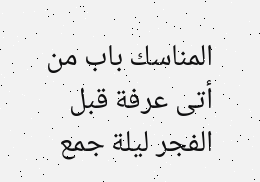المناسك باب من أتى عرفة قبل الفجر ليلة جمع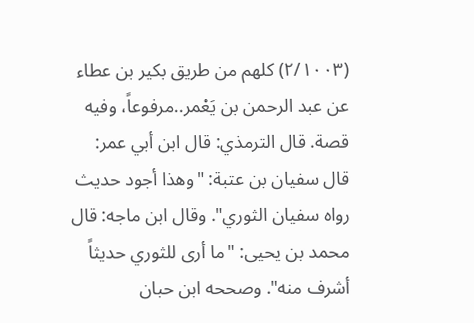(٢/١٠٠٣) كلهم من طريق بكير بن عطاء عن عبد الرحمن بن يَعْمر..مرفوعاً، وفيه قصة. قال الترمذي: قال ابن أبي عمر: قال سفيان بن عتبة: "وهذا أجود حديث رواه سفيان الثوري". وقال ابن ماجه: قال محمد بن يحيى: "ما أرى للثوري حديثاً أشرف منه". وصححه ابن حبان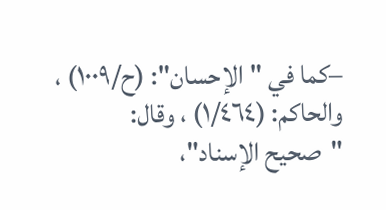–كما في "الإحسان": (ح/١٠٠٩) ، والحاكم: (١/٤٦٤) ، وقال: "صحيح الإسناد"،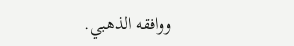ووافقه الذهبي.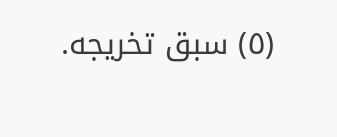(٥) سبق تخريجه.